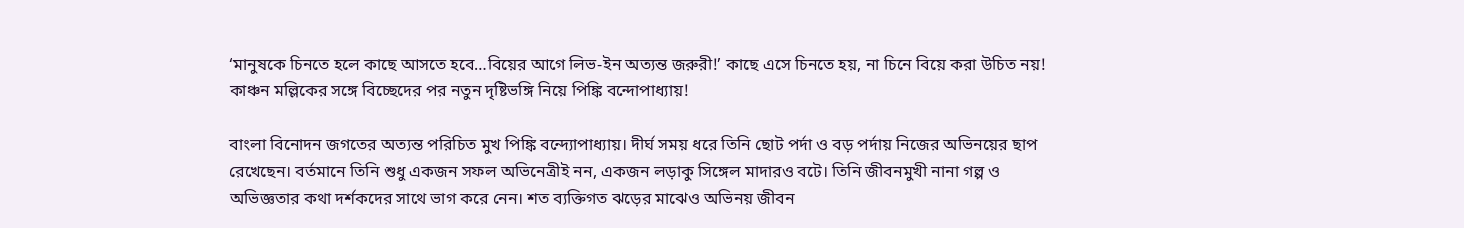‘মানুষকে চিনতে হলে কাছে আসতে হবে…বিয়ের আগে লিভ-ইন অত্যন্ত জরুরী!’ কাছে এসে চিনতে হয়, না চিনে বিয়ে করা উচিত নয়! কাঞ্চন মল্লিকের সঙ্গে বিচ্ছেদের পর নতুন দৃষ্টিভঙ্গি নিয়ে পিঙ্কি বন্দোপাধ্যায়!

বাংলা বিনোদন জগতের অত্যন্ত পরিচিত মুখ পিঙ্কি বন্দ্যোপাধ্যায়। দীর্ঘ সময় ধরে তিনি ছোট পর্দা ও বড় পর্দায় নিজের অভিনয়ের ছাপ রেখেছেন। বর্তমানে তিনি শুধু একজন সফল অভিনেত্রীই নন, একজন লড়াকু সিঙ্গেল মাদারও বটে। তিনি জীবনমুখী নানা গল্প ও অভিজ্ঞতার কথা দর্শকদের সাথে ভাগ করে নেন। শত ব্যক্তিগত ঝড়ের মাঝেও অভিনয় জীবন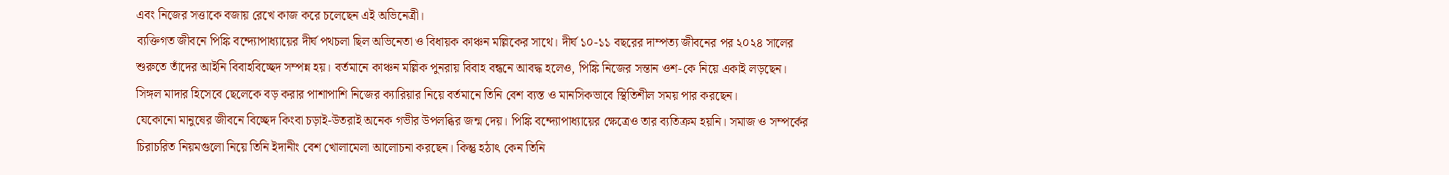এবং নিজের সত্তাকে বজায় রেখে কাজ করে চলেছেন এই অভিনেত্রী।
ব্যক্তিগত জীবনে পিঙ্কি বন্দ্যোপাধ্যায়ের দীর্ঘ পথচলা ছিল অভিনেতা ও বিধায়ক কাঞ্চন মল্লিকের সাথে। দীর্ঘ ১০-১১ বছরের দাম্পত্য জীবনের পর ২০২৪ সালের শুরুতে তাঁদের আইনি বিবাহবিচ্ছেদ সম্পন্ন হয়। বর্তমানে কাঞ্চন মল্লিক পুনরায় বিবাহ বন্ধনে আবদ্ধ হলেও, পিঙ্কি নিজের সন্তান ওশ-কে নিয়ে একাই লড়ছেন। সিঙ্গল মাদার হিসেবে ছেলেকে বড় করার পাশাপাশি নিজের ক্যারিয়ার নিয়ে বর্তমানে তিনি বেশ ব্যস্ত ও মানসিকভাবে স্থিতিশীল সময় পার করছেন।
যেকোনো মানুষের জীবনে বিচ্ছেদ কিংবা চড়াই-উতরাই অনেক গভীর উপলব্ধির জন্ম দেয়। পিঙ্কি বন্দ্যোপাধ্যায়ের ক্ষেত্রেও তার ব্যতিক্রম হয়নি। সমাজ ও সম্পর্কের চিরাচরিত নিয়মগুলো নিয়ে তিনি ইদানীং বেশ খোলামেলা আলোচনা করছেন। কিন্তু হঠাৎ কেন তিনি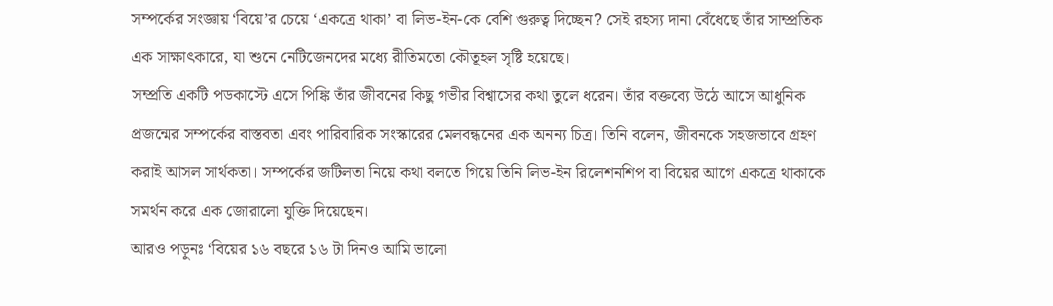সম্পর্কের সংজ্ঞায় ‘বিয়ে’র চেয়ে ‘একত্রে থাকা’ বা লিভ-ইন-কে বেশি গুরুত্ব দিচ্ছেন? সেই রহস্য দানা বেঁধেছে তাঁর সাম্প্রতিক এক সাক্ষাৎকারে, যা শুনে নেটিজেনদের মধ্যে রীতিমতো কৌতূহল সৃষ্টি হয়েছে।
সম্প্রতি একটি পডকাস্টে এসে পিঙ্কি তাঁর জীবনের কিছু গভীর বিশ্বাসের কথা তুলে ধরেন। তাঁর বক্তব্যে উঠে আসে আধুনিক প্রজন্মের সম্পর্কের বাস্তবতা এবং পারিবারিক সংস্কারের মেলবন্ধনের এক অনন্য চিত্র। তিনি বলেন, জীবনকে সহজভাবে গ্রহণ করাই আসল সার্থকতা। সম্পর্কের জটিলতা নিয়ে কথা বলতে গিয়ে তিনি লিভ-ইন রিলেশনশিপ বা বিয়ের আগে একত্রে থাকাকে সমর্থন করে এক জোরালো যুক্তি দিয়েছেন।
আরও পড়ুনঃ ‘বিয়ের ১৬ বছরে ১৬ টা দিনও আমি ভালো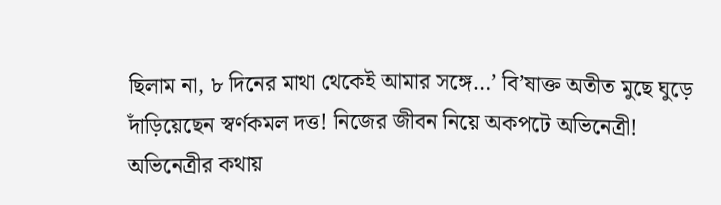ছিলাম না, ৮ দিনের মাথা থেকেই আমার সঙ্গে…’ বি’ষাক্ত অতীত মুছে ঘুড়ে দাঁড়িয়েছেন স্বর্ণকমল দত্ত! নিজের জীবন নিয়ে অকপটে অভিনেত্রী!
অভিনেত্রীর কথায়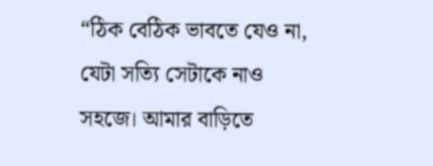“ঠিক বেঠিক ভাবতে যেও না, যেটা সত্যি সেটাকে নাও সহজে। আমার বাড়িতে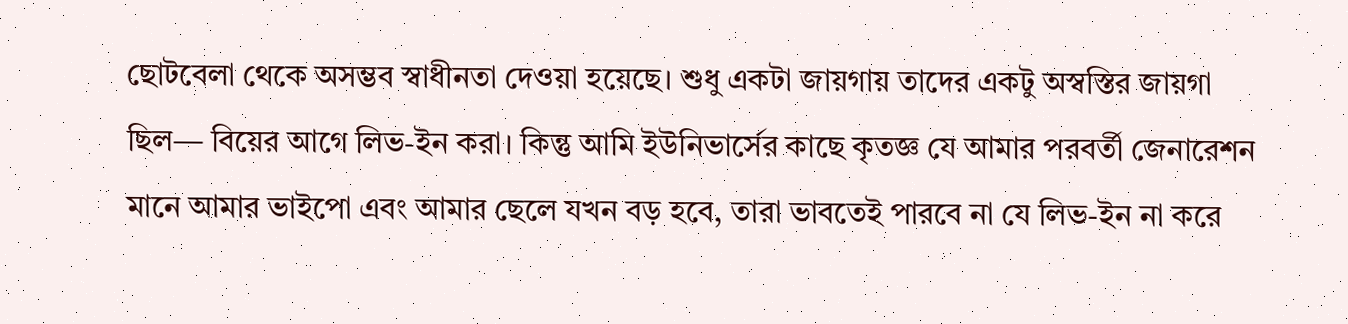ছোটবেলা থেকে অসম্ভব স্বাধীনতা দেওয়া হয়েছে। শুধু একটা জায়গায় তাদের একটু অস্বস্তির জায়গা ছিল— বিয়ের আগে লিভ-ইন করা। কিন্তু আমি ইউনিভার্সের কাছে কৃতজ্ঞ যে আমার পরবর্তী জেনারেশন মানে আমার ভাইপো এবং আমার ছেলে যখন বড় হবে, তারা ভাবতেই পারবে না যে লিভ-ইন না করে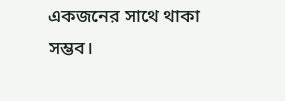একজনের সাথে থাকা সম্ভব।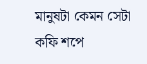মানুষটা কেমন সেটা কফি শপে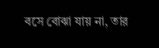বসে বোঝা যায় না, তার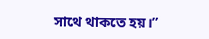সাথে থাকতে হয়।”